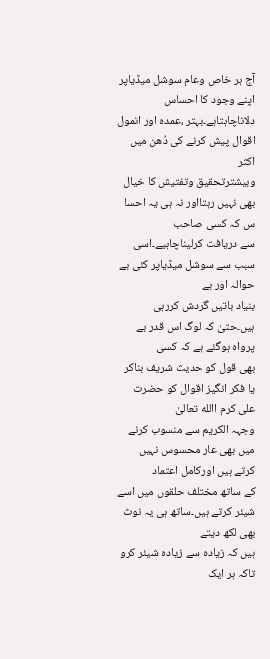آج ہر خاص وعام سوشل میڈیاپر اپنے وجود کا احساس
دلاناچاہتاہے۔بہتر ،عمدہ اور انمول اقوال پیش کرنے کی دُھن میں اکثر
وبیشترتحقیق وتفتیش کا خیال بھی نہیں رہتااور نہ ہی یہ احسا س کہ کسی صاحب
سے دریافت کرلیناچاہیے۔اسی سبب سے سوشل میڈیاپر کئی بے حوالہ اور بے
بنیاد باتیں گردش کررہی ہیں۔حتیٰ کہ لوگ اس قدر بے پرواہ ہوگئے ہے کہ کسی
بھی قول کو حدیث شریف بناکر یا فکر انگیز اقوال کو حضرت علی کرم االله تعالیٰ
وجہہ الکریم سے منسوب کرنے میں بھی عار محسوس نہیں کرتے ہیں اورکامل اعتماد
کے ساتھ مختلف حلقوں میں اسے شیئر کرتے ہیں۔ساتھ ہی یہ نوٹ بھی لکھ دیتے
ہیں کہ زیادہ سے زیادہ شیئر کرو تاکہ ہر ایک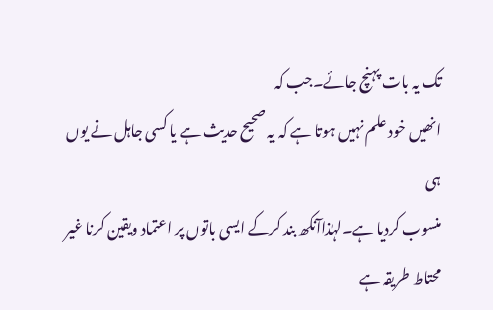تک یہ بات پہنچ جائے۔جب کہ
انھیں خود علم نہیں ہوتا ہے کہ یہ صحیح حدیث ہے یا کسی جاہل نے یوں ہی
منسوب کردیا ہے۔لہٰذاآنکھ بند کرکے ایسی باتوں پر اعتماد ویقین کرنا غیر
محتاط طریقہ ہے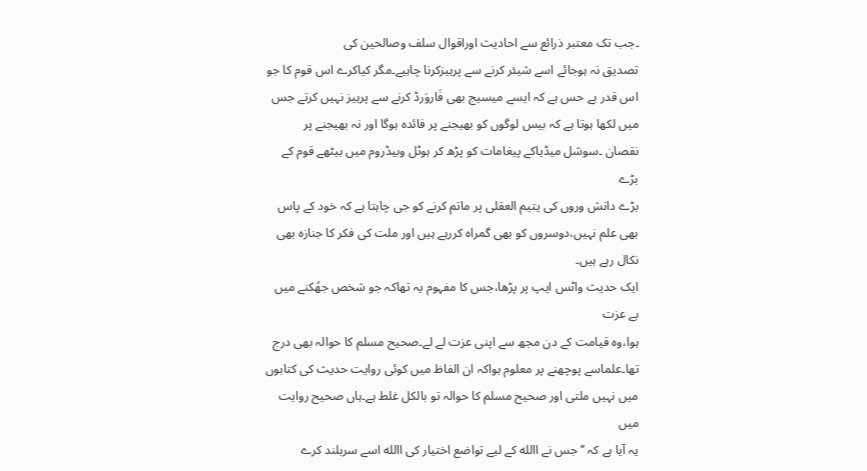۔جب تک معتبر ذرائع سے احادیث اوراقوال سلف وصالحین کی
تصدیق نہ ہوجائے اسے شیئر کرنے سے پرہیزکرنا چاہیے۔مگر کیاکرے اس قوم کا جو
اس قدر بے حس ہے کہ ایسے میسیج بھی فَاروَرڈ کرنے سے پرہیز نہیں کرتے جس
میں لکھا ہوتا ہے کہ بیس لوگوں کو بھیجنے پر فائدہ ہوگا اور نہ بھیجنے پر
نقصان ۔سوشل میڈیاکے پیغامات کو پڑھ کر ہوٹل وبیڈروم میں بیٹھے قوم کے بڑے
بڑے دانش وروں کی یتیم العقلی پر ماتم کرنے کو جی چاہتا ہے کہ خود کے پاس
بھی علم نہیں،دوسروں کو بھی گمراہ کررہے ہیں اور ملت کی فکر کا جنازہ بھی
نکال رہے ہیں۔
ایک حدیث واٹس ایپ پر پڑھا،جس کا مفہوم یہ تھاکہ جو شخص جھُکنے میں بے عزت
ہوا،وہ قیامت کے دن مجھ سے اپنی عزت لے لے۔صحیح مسلم کا حوالہ بھی درج
تھا۔علماسے پوچھنے پر معلوم ہواکہ ان الفاظ میں کوئی روایت حدیث کی کتابوں
میں نہیں ملتی اور صحیح مسلم کا حوالہ تو بالکل غلط ہے۔ہاں صحیح روایت میں
یہ آیا ہے کہ ’’جس نے االله کے لیے تواضع اختیار کی االله اسے سربلند کرے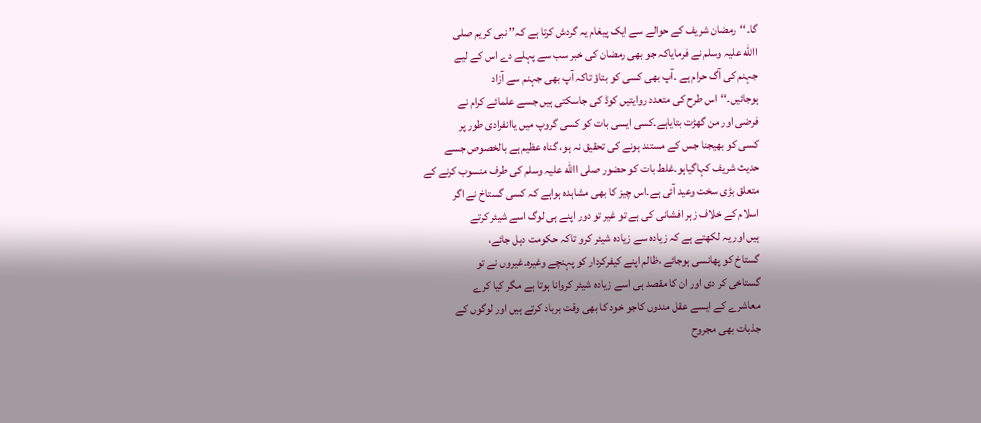گا۔‘‘رمضان شریف کے حوالے سے ایک پیغام یہ گردش کرتا ہے کہ’’ نبی کریم صلی
االله علیہ وسلم نے فرمایاکہ جو بھی رمضان کی خبر سب سے پہلے دے اس کے لیے
جہنم کی آگ حرام ہے ۔آپ بھی کسی کو بتاؤ تاکہ آپ بھی جہنم سے آزاد
ہوجائیں۔‘‘اس طرح کی متعدد روایتیں کوڈ کی جاسکتی ہیں جسے علمائے کرام نے
فرضی اور من گھڑت بتایاہے۔کسی ایسی بات کو کسی گروپ میں یاانفرادی طور پر
کسی کو بھیجنا جس کے مستند ہونے کی تحقیق نہ ہو، گناہ عظیم ہے بالخصوص جسے
حدیث شریف کہاگیاہو۔غلط بات کو حضور صلی االله علیہ وسلم کی طرف منسوب کرنے کے
متعلق بڑی سخت وعید آئی ہے۔اس چیز کا بھی مشاہدہ ہواہے کہ کسی گستاخ نے اگر
اسلام کے خلاف زہر افشانی کی ہے تو غیر تو دور اپنے ہی لوگ اسے شیئر کرتے
ہیں اور یہ لکھتے ہے کہ زیادہ سے زیادہ شیئر کرو تاکہ حکومت دہل جائے،
گستاخ کو پھانسی ہوجائے ،ظالم اپنے کیفرکردار کو پہنچے وغیرہ۔غیروں نے تو
گستاخی کر دی اور ان کا مقصد ہی اسے زیادہ شیئر کروانا ہوتا ہے مگر کیا کرے
معاشرے کے ایسے عقل مندوں کاجو خود کا بھی وقت برباد کرتے ہیں اور لوگوں کے
جذبات بھی مجروح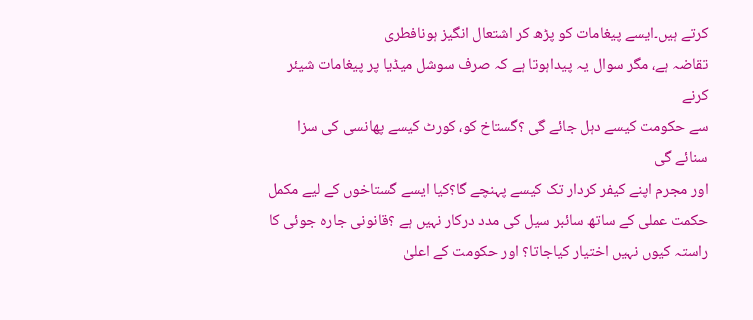کرتے ہیں۔ایسے پیغامات کو پڑھ کر اشتعال انگیز ہونافطری
تقاضہ ہے، مگر سوال یہ پیداہوتا ہے کہ صرف سوشل میڈیا پر پیغامات شیئر کرنے
سے حکومت کیسے دہل جائے گی ؟گستاخ کو، کورٹ کیسے پھانسی کی سزا سنائے گی
اور مجرم اپنے کیفر کردار تک کیسے پہنچے گا؟کیا ایسے گستاخوں کے لیے مکمل
حکمت عملی کے ساتھ سائبر سیل کی مدد درکار نہیں ہے ؟قانونی جارہ جوئی کا
راستہ کیوں نہیں اختیار کیاجاتا؟ اور حکومت کے اعلیٰ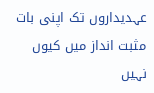عہدیداروں تک اپنی بات
مثبت انداز میں کیوں نہیں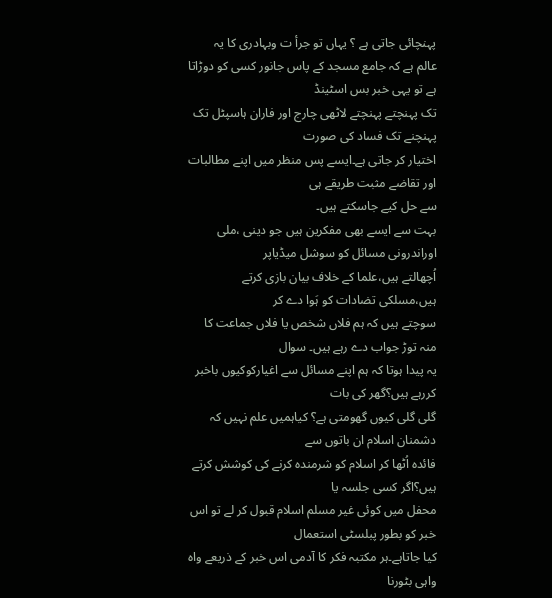پہنچائی جاتی ہے ؟ یہاں تو جرأ ت وبہادری کا یہ
عالم ہے کہ جامع مسجد کے پاس جانور کسی کو دوڑاتا ہے تو یہی خبر بس اسٹینڈ
تک پہنچتے پہنچتے لاٹھی چارج اور فاران ہاسپٹل تک پہنچنے تک فساد کی صورت
اختیار کر جاتی ہے۔ایسے پس منظر میں اپنے مطالبات اور تقاضے مثبت طریقے ہی
سے حل کیے جاسکتے ہیں۔
بہت سے ایسے بھی مفکرین ہیں جو دینی ،ملی اوراندرونی مسائل کو سوشل میڈیاپر
اُچھالتے ہیں،علما کے خلاف بیان بازی کرتے ہیں،مسلکی تضادات کو ہَوا دے کر
سوچتے ہیں کہ ہم فلاں شخص یا فلاں جماعت کا منہ توڑ جواب دے رہے ہیں۔ سوال
یہ پیدا ہوتا کہ ہم اپنے مسائل سے اغیارکوکیوں باخبر کررہے ہیں؟گھر کی بات
گلی گلی کیوں گھومتی ہے؟ کیاہمیں علم نہیں کہ دشمنان اسلام ان باتوں سے
فائدہ اُٹھا کر اسلام کو شرمندہ کرنے کی کوشش کرتے ہیں؟اگر کسی جلسہ یا
محفل میں کوئی غیر مسلم اسلام قبول کر لے تو اس خبر کو بطور پبلسٹی استعمال
کیا جاتاہے۔ہر مکتبہ فکر کا آدمی اس خبر کے ذریعے واہ واہی بٹورنا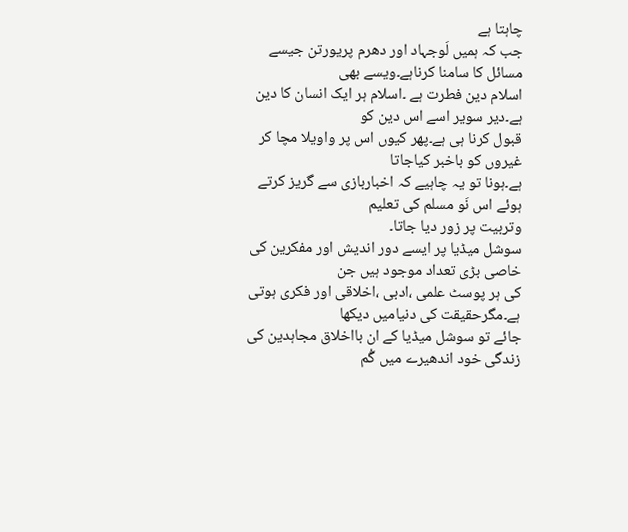چاہتا ہے
جب کہ ہمیں لَوجہاد اور دھرم پریورتن جیسے مسائل کا سامنا کرناہے۔ویسے بھی
اسلام دین فطرت ہے ۔اسلام ہر ایک انسان کا دین ہے۔دیر سویر اسے اس دین کو
قبول کرنا ہی ہے۔پھر کیوں اس پر واویلا مچا کر غیروں کو باخبر کیاجاتا
ہے۔ہونا تو یہ چاہیے کہ اخباربازی سے گریز کرتے ہوئے اس نَو مسلم کی تعلیم
وتربیت پر زور دیا جاتا۔
سوشل میڈیا پر ایسے دور اندیش اور مفکرین کی خاصی بڑی تعداد موجود ہیں جن
کی ہر پوسٹ علمی ،ادبی ،اخلاقی اور فکری ہوتی ہے۔مگرحقیقت کی دنیامیں دیکھا
جائے تو سوشل میڈیا کے ان بااخلاق مجاہدین کی زندگی خود اندھیرے میں گُم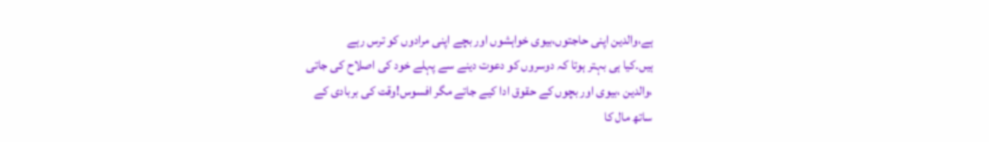ہے،والدین اپنی حاجتوں،بیوی خواہشوں اور بچے اپنی مرادوں کو ترس رہے
ہیں۔کیا ہی بہتر ہوتا کہ دوسروں کو دعوت دینے سے پہلے خود کی اصلاح کی جاتی
،والدین ،بیوی اور بچوں کے حقوق ادا کیے جاتے مگر افسوس!وقت کی بربادی کے
ساتھ مال کا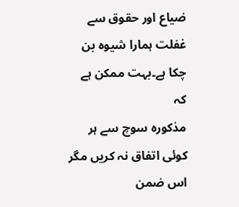ضیاع اور حقوق سے غفلت ہمارا شیوہ بن چکا ہے۔بہت ممکن ہے کہ
مذکورہ سوچ سے ہر کوئی اتفاق نہ کریں مگر اس ضمن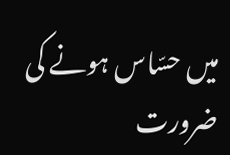میں حسّاس ہونے کی ضرورت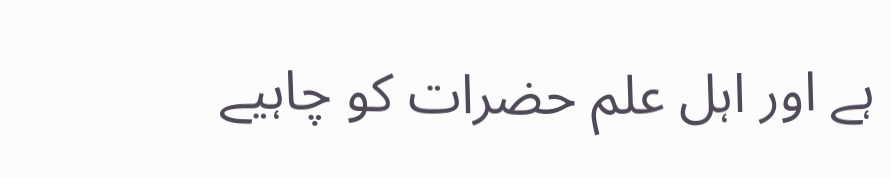ہے اور اہل علم حضرات کو چاہیے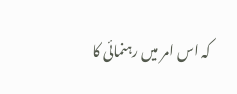کہ اس امر میں رہنمائی کا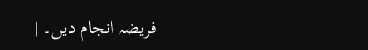فریضہ انجام دیں۔ |